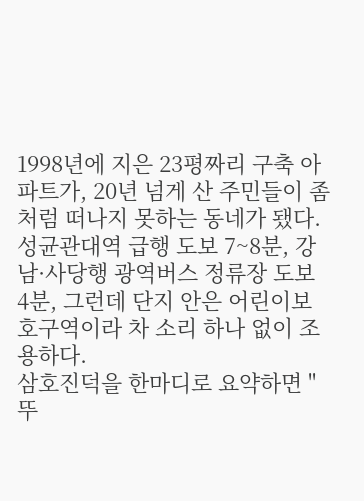1998년에 지은 23평짜리 구축 아파트가, 20년 넘게 산 주민들이 좀처럼 떠나지 못하는 동네가 됐다.
성균관대역 급행 도보 7~8분, 강남·사당행 광역버스 정류장 도보 4분, 그런데 단지 안은 어린이보호구역이라 차 소리 하나 없이 조용하다.
삼호진덕을 한마디로 요약하면 "뚜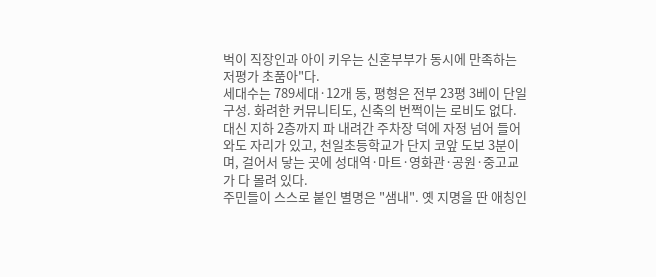벅이 직장인과 아이 키우는 신혼부부가 동시에 만족하는 저평가 초품아"다.
세대수는 789세대·12개 동, 평형은 전부 23평 3베이 단일 구성. 화려한 커뮤니티도, 신축의 번쩍이는 로비도 없다.
대신 지하 2층까지 파 내려간 주차장 덕에 자정 넘어 들어와도 자리가 있고, 천일초등학교가 단지 코앞 도보 3분이며, 걸어서 닿는 곳에 성대역·마트·영화관·공원·중고교가 다 몰려 있다.
주민들이 스스로 붙인 별명은 "샘내". 옛 지명을 딴 애칭인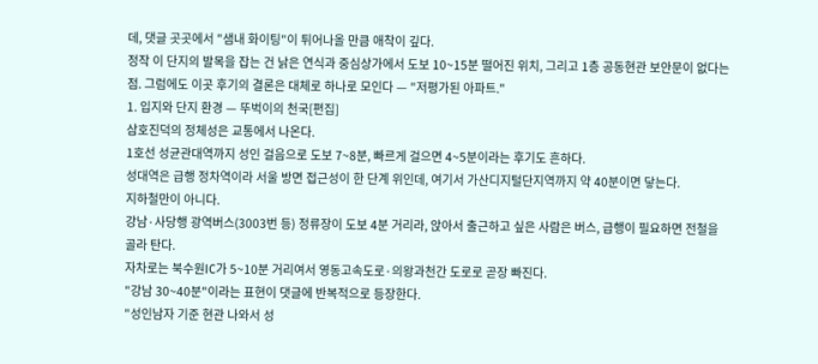데, 댓글 곳곳에서 "샘내 화이팅"이 튀어나올 만큼 애착이 깊다.
정작 이 단지의 발목을 잡는 건 낡은 연식과 중심상가에서 도보 10~15분 떨어진 위치, 그리고 1층 공동현관 보안문이 없다는 점. 그럼에도 이곳 후기의 결론은 대체로 하나로 모인다 — "저평가된 아파트."
1. 입지와 단지 환경 — 뚜벅이의 천국[편집]
삼호진덕의 정체성은 교통에서 나온다.
1호선 성균관대역까지 성인 걸음으로 도보 7~8분, 빠르게 걸으면 4~5분이라는 후기도 흔하다.
성대역은 급행 정차역이라 서울 방면 접근성이 한 단계 위인데, 여기서 가산디지털단지역까지 약 40분이면 닿는다.
지하철만이 아니다.
강남·사당행 광역버스(3003번 등) 정류장이 도보 4분 거리라, 앉아서 출근하고 싶은 사람은 버스, 급행이 필요하면 전철을 골라 탄다.
자차로는 북수원IC가 5~10분 거리여서 영동고속도로·의왕과천간 도로로 곧장 빠진다.
"강남 30~40분"이라는 표현이 댓글에 반복적으로 등장한다.
"성인남자 기준 현관 나와서 성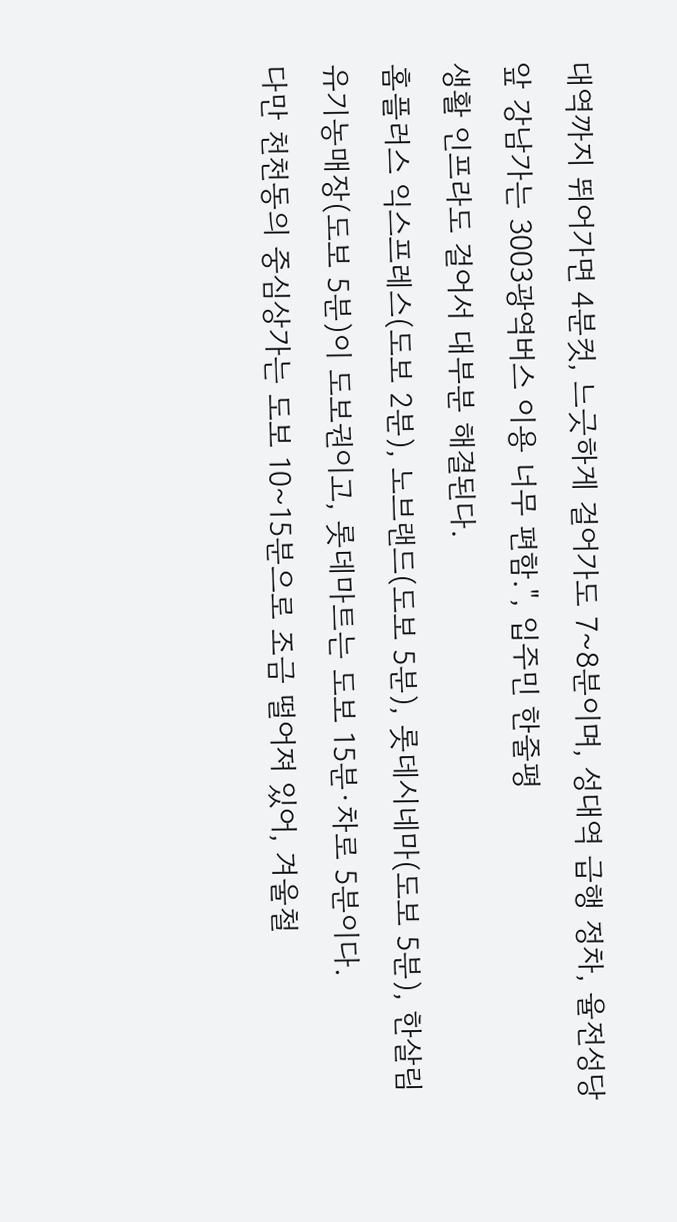대역까지 뛰어가면 4분컷, 느긋하게 걸어가도 7~8분이며, 성대역 급행 정차, 율전성당 앞 강남가는 3003광역버스 이용 너무 편함.", 입주민 한줄평
생활 인프라도 걸어서 대부분 해결된다.
홈플러스 익스프레스(도보 2분), 노브랜드(도보 5분), 롯데시네마(도보 5분), 한살림 유기농매장(도보 5분)이 도보권이고, 롯데마트는 도보 15분·차로 5분이다.
다만 천천동의 중심상가는 도보 10~15분으로 조금 떨어져 있어, 겨울철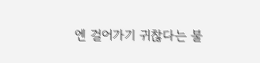엔 걸어가기 귀찮다는 불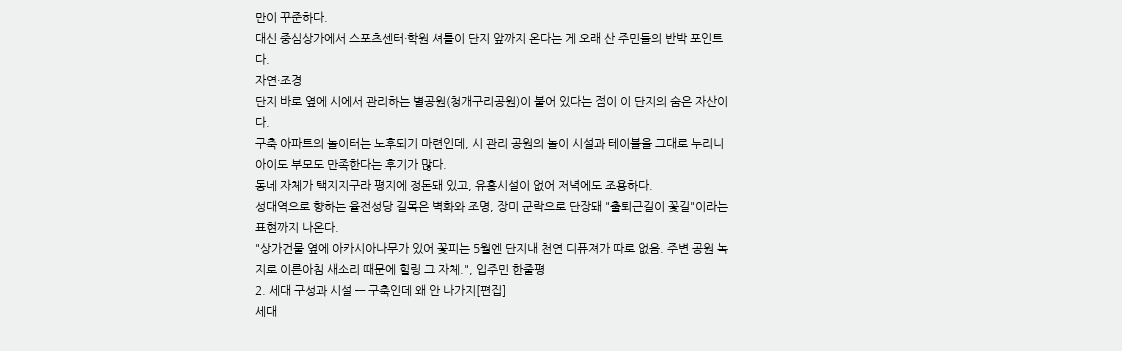만이 꾸준하다.
대신 중심상가에서 스포츠센터·학원 셔틀이 단지 앞까지 온다는 게 오래 산 주민들의 반박 포인트다.
자연·조경
단지 바로 옆에 시에서 관리하는 별공원(청개구리공원)이 붙어 있다는 점이 이 단지의 숨은 자산이다.
구축 아파트의 놀이터는 노후되기 마련인데, 시 관리 공원의 놀이 시설과 테이블을 그대로 누리니 아이도 부모도 만족한다는 후기가 많다.
동네 자체가 택지지구라 평지에 정돈돼 있고, 유흥시설이 없어 저녁에도 조용하다.
성대역으로 향하는 율전성당 길목은 벽화와 조명, 장미 군락으로 단장돼 "출퇴근길이 꽃길"이라는 표현까지 나온다.
"상가건물 옆에 아카시아나무가 있어 꽃피는 5월엔 단지내 천연 디퓨져가 따로 없음. 주변 공원 녹지로 이른아침 새소리 때문에 힐링 그 자체.", 입주민 한줄평
2. 세대 구성과 시설 — 구축인데 왜 안 나가지[편집]
세대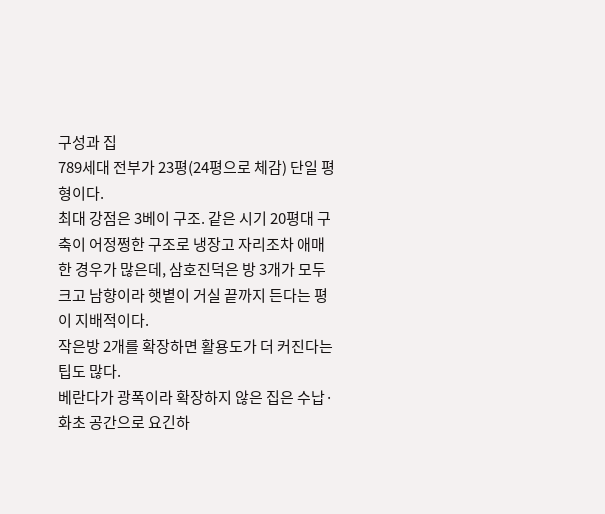구성과 집
789세대 전부가 23평(24평으로 체감) 단일 평형이다.
최대 강점은 3베이 구조. 같은 시기 20평대 구축이 어정쩡한 구조로 냉장고 자리조차 애매한 경우가 많은데, 삼호진덕은 방 3개가 모두 크고 남향이라 햇볕이 거실 끝까지 든다는 평이 지배적이다.
작은방 2개를 확장하면 활용도가 더 커진다는 팁도 많다.
베란다가 광폭이라 확장하지 않은 집은 수납·화초 공간으로 요긴하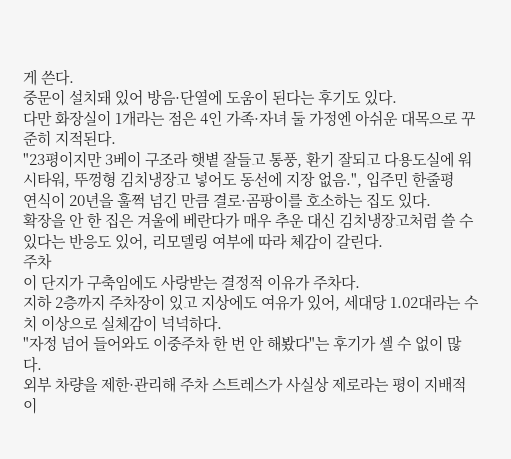게 쓴다.
중문이 설치돼 있어 방음·단열에 도움이 된다는 후기도 있다.
다만 화장실이 1개라는 점은 4인 가족·자녀 둘 가정엔 아쉬운 대목으로 꾸준히 지적된다.
"23평이지만 3베이 구조라 햇볕 잘들고 통풍, 환기 잘되고 다용도실에 워시타워, 뚜껑형 김치냉장고 넣어도 동선에 지장 없음.", 입주민 한줄평
연식이 20년을 훌쩍 넘긴 만큼 결로·곰팡이를 호소하는 집도 있다.
확장을 안 한 집은 겨울에 베란다가 매우 추운 대신 김치냉장고처럼 쓸 수 있다는 반응도 있어, 리모델링 여부에 따라 체감이 갈린다.
주차
이 단지가 구축임에도 사랑받는 결정적 이유가 주차다.
지하 2층까지 주차장이 있고 지상에도 여유가 있어, 세대당 1.02대라는 수치 이상으로 실체감이 넉넉하다.
"자정 넘어 들어와도 이중주차 한 번 안 해봤다"는 후기가 셀 수 없이 많다.
외부 차량을 제한·관리해 주차 스트레스가 사실상 제로라는 평이 지배적이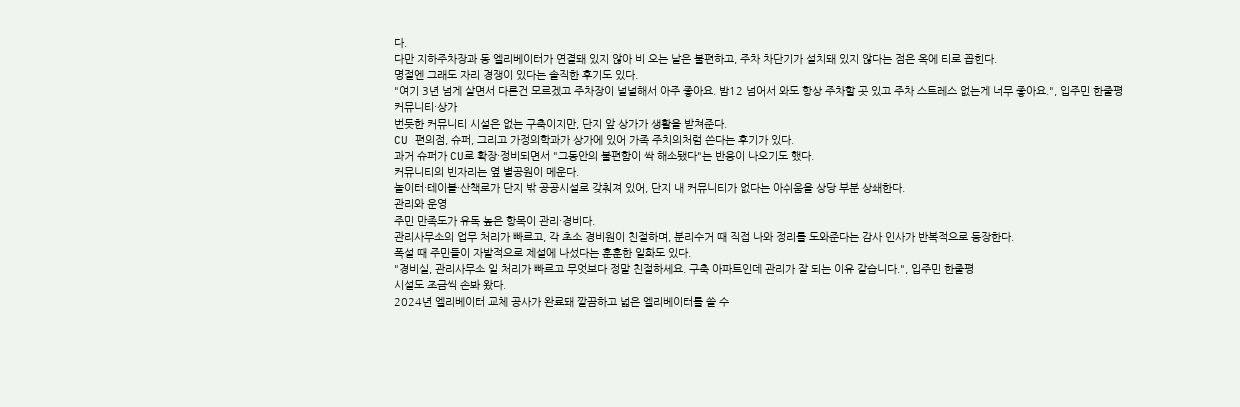다.
다만 지하주차장과 동 엘리베이터가 연결돼 있지 않아 비 오는 날은 불편하고, 주차 차단기가 설치돼 있지 않다는 점은 옥에 티로 꼽힌다.
명절엔 그래도 자리 경쟁이 있다는 솔직한 후기도 있다.
"여기 3년 넘게 살면서 다른건 모르겠고 주차장이 널널해서 아주 좋아요. 밤12 넘어서 와도 항상 주차할 곳 있고 주차 스트레스 없는게 너무 좋아요.", 입주민 한줄평
커뮤니티·상가
번듯한 커뮤니티 시설은 없는 구축이지만, 단지 앞 상가가 생활을 받쳐준다.
CU 편의점, 슈퍼, 그리고 가정의학과가 상가에 있어 가족 주치의처럼 쓴다는 후기가 있다.
과거 슈퍼가 CU로 확장·정비되면서 "그동안의 불편함이 싹 해소됐다"는 반응이 나오기도 했다.
커뮤니티의 빈자리는 옆 별공원이 메운다.
놀이터·테이블·산책로가 단지 밖 공공시설로 갖춰져 있어, 단지 내 커뮤니티가 없다는 아쉬움을 상당 부분 상쇄한다.
관리와 운영
주민 만족도가 유독 높은 항목이 관리·경비다.
관리사무소의 업무 처리가 빠르고, 각 초소 경비원이 친절하며, 분리수거 때 직접 나와 정리를 도와준다는 감사 인사가 반복적으로 등장한다.
폭설 때 주민들이 자발적으로 제설에 나섰다는 훈훈한 일화도 있다.
"경비실, 관리사무소 일 처리가 빠르고 무엇보다 정말 친절하세요. 구축 아파트인데 관리가 잘 되는 이유 같습니다.", 입주민 한줄평
시설도 조금씩 손봐 왔다.
2024년 엘리베이터 교체 공사가 완료돼 깔끔하고 넓은 엘리베이터를 쓸 수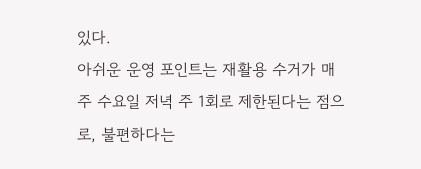있다.
아쉬운 운영 포인트는 재활용 수거가 매주 수요일 저녁 주 1회로 제한된다는 점으로, 불편하다는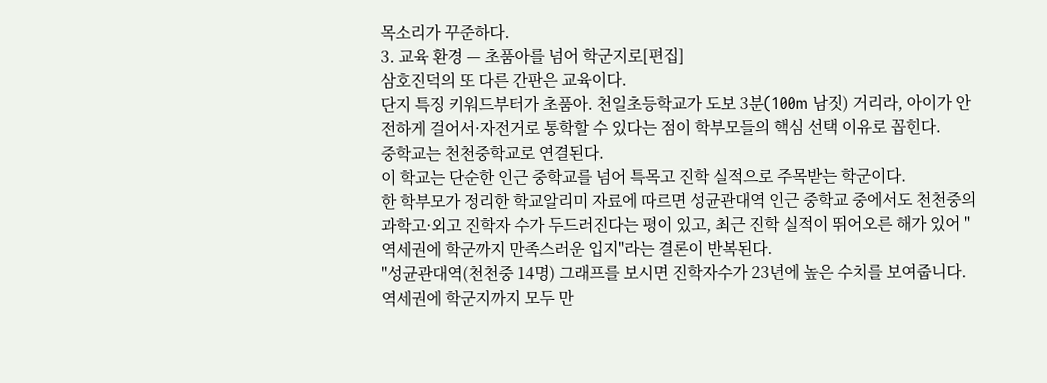목소리가 꾸준하다.
3. 교육 환경 — 초품아를 넘어 학군지로[편집]
삼호진덕의 또 다른 간판은 교육이다.
단지 특징 키워드부터가 초품아. 천일초등학교가 도보 3분(100m 남짓) 거리라, 아이가 안전하게 걸어서·자전거로 통학할 수 있다는 점이 학부모들의 핵심 선택 이유로 꼽힌다.
중학교는 천천중학교로 연결된다.
이 학교는 단순한 인근 중학교를 넘어 특목고 진학 실적으로 주목받는 학군이다.
한 학부모가 정리한 학교알리미 자료에 따르면 성균관대역 인근 중학교 중에서도 천천중의 과학고·외고 진학자 수가 두드러진다는 평이 있고, 최근 진학 실적이 뛰어오른 해가 있어 "역세권에 학군까지 만족스러운 입지"라는 결론이 반복된다.
"성균관대역(천천중 14명) 그래프를 보시면 진학자수가 23년에 높은 수치를 보여줍니다. 역세권에 학군지까지 모두 만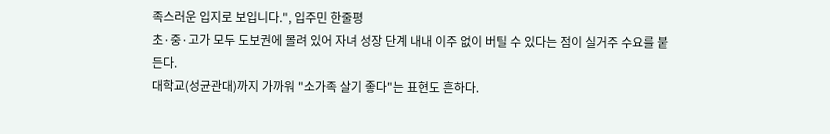족스러운 입지로 보입니다.", 입주민 한줄평
초·중·고가 모두 도보권에 몰려 있어 자녀 성장 단계 내내 이주 없이 버틸 수 있다는 점이 실거주 수요를 붙든다.
대학교(성균관대)까지 가까워 "소가족 살기 좋다"는 표현도 흔하다.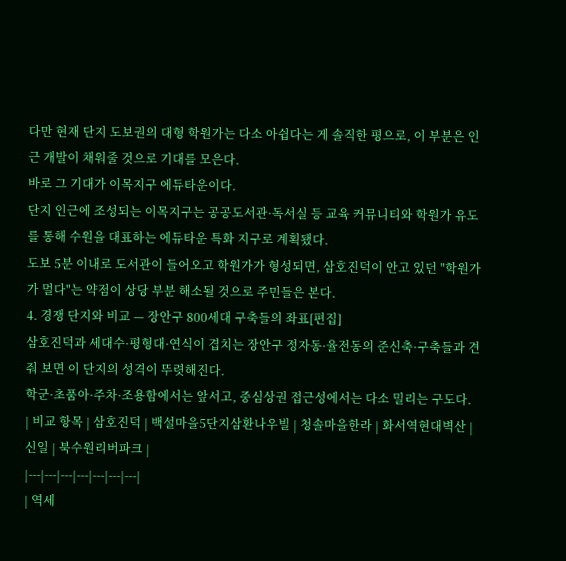다만 현재 단지 도보권의 대형 학원가는 다소 아쉽다는 게 솔직한 평으로, 이 부분은 인근 개발이 채워줄 것으로 기대를 모은다.
바로 그 기대가 이목지구 에듀타운이다.
단지 인근에 조성되는 이목지구는 공공도서관·독서실 등 교육 커뮤니티와 학원가 유도를 통해 수원을 대표하는 에듀타운 특화 지구로 계획됐다.
도보 5분 이내로 도서관이 들어오고 학원가가 형성되면, 삼호진덕이 안고 있던 "학원가가 멀다"는 약점이 상당 부분 해소될 것으로 주민들은 본다.
4. 경쟁 단지와 비교 — 장안구 800세대 구축들의 좌표[편집]
삼호진덕과 세대수·평형대·연식이 겹치는 장안구 정자동·율전동의 준신축·구축들과 견줘 보면 이 단지의 성격이 뚜렷해진다.
학군·초품아·주차·조용함에서는 앞서고, 중심상권 접근성에서는 다소 밀리는 구도다.
| 비교 항목 | 삼호진덕 | 백설마을5단지삼환나우빌 | 청솔마을한라 | 화서역현대벽산 | 신일 | 북수원리버파크 |
|---|---|---|---|---|---|---|
| 역세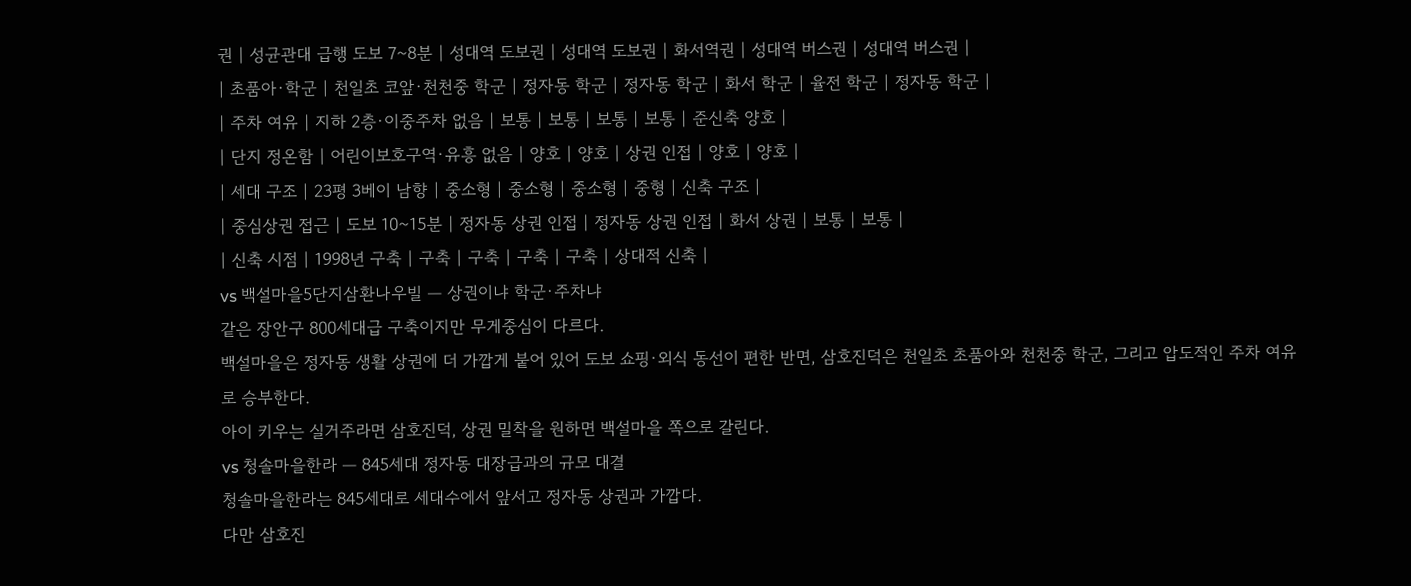권 | 성균관대 급행 도보 7~8분 | 성대역 도보권 | 성대역 도보권 | 화서역권 | 성대역 버스권 | 성대역 버스권 |
| 초품아·학군 | 천일초 코앞·천천중 학군 | 정자동 학군 | 정자동 학군 | 화서 학군 | 율전 학군 | 정자동 학군 |
| 주차 여유 | 지하 2층·이중주차 없음 | 보통 | 보통 | 보통 | 보통 | 준신축 양호 |
| 단지 정온함 | 어린이보호구역·유흥 없음 | 양호 | 양호 | 상권 인접 | 양호 | 양호 |
| 세대 구조 | 23평 3베이 남향 | 중소형 | 중소형 | 중소형 | 중형 | 신축 구조 |
| 중심상권 접근 | 도보 10~15분 | 정자동 상권 인접 | 정자동 상권 인접 | 화서 상권 | 보통 | 보통 |
| 신축 시점 | 1998년 구축 | 구축 | 구축 | 구축 | 구축 | 상대적 신축 |
vs 백설마을5단지삼환나우빌 — 상권이냐 학군·주차냐
같은 장안구 800세대급 구축이지만 무게중심이 다르다.
백설마을은 정자동 생활 상권에 더 가깝게 붙어 있어 도보 쇼핑·외식 동선이 편한 반면, 삼호진덕은 천일초 초품아와 천천중 학군, 그리고 압도적인 주차 여유로 승부한다.
아이 키우는 실거주라면 삼호진덕, 상권 밀착을 원하면 백설마을 쪽으로 갈린다.
vs 청솔마을한라 — 845세대 정자동 대장급과의 규모 대결
청솔마을한라는 845세대로 세대수에서 앞서고 정자동 상권과 가깝다.
다만 삼호진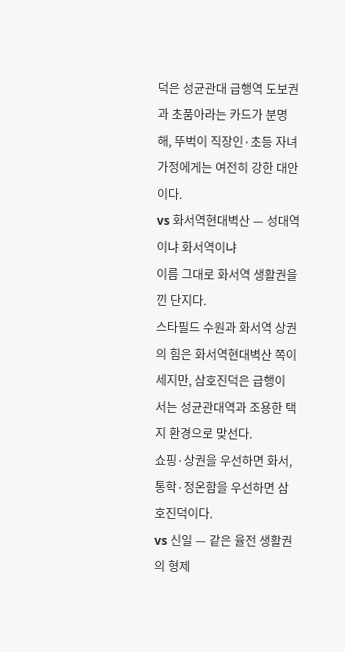덕은 성균관대 급행역 도보권과 초품아라는 카드가 분명해, 뚜벅이 직장인·초등 자녀 가정에게는 여전히 강한 대안이다.
vs 화서역현대벽산 — 성대역이냐 화서역이냐
이름 그대로 화서역 생활권을 낀 단지다.
스타필드 수원과 화서역 상권의 힘은 화서역현대벽산 쪽이 세지만, 삼호진덕은 급행이 서는 성균관대역과 조용한 택지 환경으로 맞선다.
쇼핑·상권을 우선하면 화서, 통학·정온함을 우선하면 삼호진덕이다.
vs 신일 — 같은 율전 생활권의 형제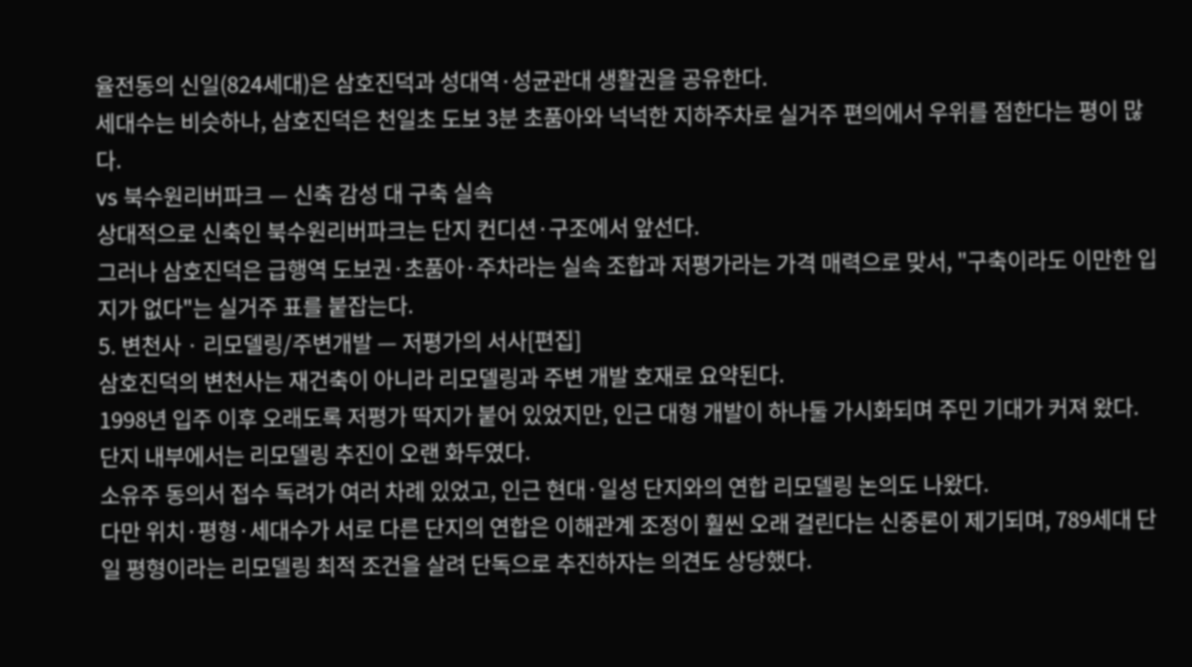율전동의 신일(824세대)은 삼호진덕과 성대역·성균관대 생활권을 공유한다.
세대수는 비슷하나, 삼호진덕은 천일초 도보 3분 초품아와 넉넉한 지하주차로 실거주 편의에서 우위를 점한다는 평이 많다.
vs 북수원리버파크 — 신축 감성 대 구축 실속
상대적으로 신축인 북수원리버파크는 단지 컨디션·구조에서 앞선다.
그러나 삼호진덕은 급행역 도보권·초품아·주차라는 실속 조합과 저평가라는 가격 매력으로 맞서, "구축이라도 이만한 입지가 없다"는 실거주 표를 붙잡는다.
5. 변천사 · 리모델링/주변개발 — 저평가의 서사[편집]
삼호진덕의 변천사는 재건축이 아니라 리모델링과 주변 개발 호재로 요약된다.
1998년 입주 이후 오래도록 저평가 딱지가 붙어 있었지만, 인근 대형 개발이 하나둘 가시화되며 주민 기대가 커져 왔다.
단지 내부에서는 리모델링 추진이 오랜 화두였다.
소유주 동의서 접수 독려가 여러 차례 있었고, 인근 현대·일성 단지와의 연합 리모델링 논의도 나왔다.
다만 위치·평형·세대수가 서로 다른 단지의 연합은 이해관계 조정이 훨씬 오래 걸린다는 신중론이 제기되며, 789세대 단일 평형이라는 리모델링 최적 조건을 살려 단독으로 추진하자는 의견도 상당했다.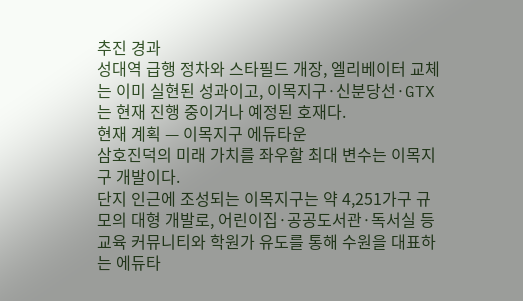추진 경과
성대역 급행 정차와 스타필드 개장, 엘리베이터 교체는 이미 실현된 성과이고, 이목지구·신분당선·GTX는 현재 진행 중이거나 예정된 호재다.
현재 계획 — 이목지구 에듀타운
삼호진덕의 미래 가치를 좌우할 최대 변수는 이목지구 개발이다.
단지 인근에 조성되는 이목지구는 약 4,251가구 규모의 대형 개발로, 어린이집·공공도서관·독서실 등 교육 커뮤니티와 학원가 유도를 통해 수원을 대표하는 에듀타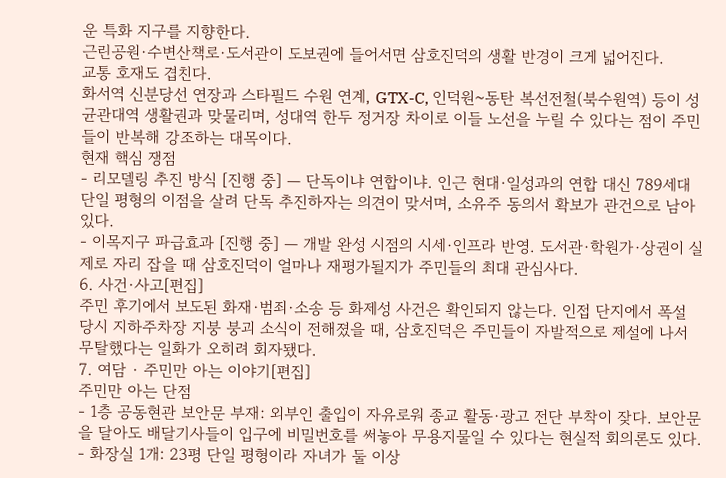운 특화 지구를 지향한다.
근린공원·수변산책로·도서관이 도보권에 들어서면 삼호진덕의 생활 반경이 크게 넓어진다.
교통 호재도 겹친다.
화서역 신분당선 연장과 스타필드 수원 연계, GTX-C, 인덕원~동탄 복선전철(북수원역) 등이 성균관대역 생활권과 맞물리며, 성대역 한두 정거장 차이로 이들 노선을 누릴 수 있다는 점이 주민들이 반복해 강조하는 대목이다.
현재 핵심 쟁점
- 리모델링 추진 방식 [진행 중] — 단독이냐 연합이냐. 인근 현대·일성과의 연합 대신 789세대 단일 평형의 이점을 살려 단독 추진하자는 의견이 맞서며, 소유주 동의서 확보가 관건으로 남아 있다.
- 이목지구 파급효과 [진행 중] — 개발 완성 시점의 시세·인프라 반영. 도서관·학원가·상권이 실제로 자리 잡을 때 삼호진덕이 얼마나 재평가될지가 주민들의 최대 관심사다.
6. 사건·사고[편집]
주민 후기에서 보도된 화재·범죄·소송 등 화제성 사건은 확인되지 않는다. 인접 단지에서 폭설 당시 지하주차장 지붕 붕괴 소식이 전해졌을 때, 삼호진덕은 주민들이 자발적으로 제설에 나서 무탈했다는 일화가 오히려 회자됐다.
7. 여담 · 주민만 아는 이야기[편집]
주민만 아는 단점
- 1층 공동현관 보안문 부재: 외부인 출입이 자유로워 종교 활동·광고 전단 부착이 잦다. 보안문을 달아도 배달기사들이 입구에 비밀번호를 써놓아 무용지물일 수 있다는 현실적 회의론도 있다.
- 화장실 1개: 23평 단일 평형이라 자녀가 둘 이상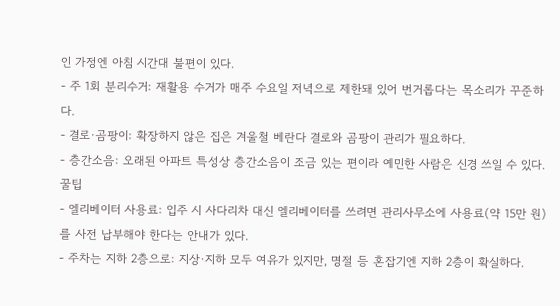인 가정엔 아침 시간대 불편이 있다.
- 주 1회 분리수거: 재활용 수거가 매주 수요일 저녁으로 제한돼 있어 번거롭다는 목소리가 꾸준하다.
- 결로·곰팡이: 확장하지 않은 집은 겨울철 베란다 결로와 곰팡이 관리가 필요하다.
- 층간소음: 오래된 아파트 특성상 층간소음이 조금 있는 편이라 예민한 사람은 신경 쓰일 수 있다.
꿀팁
- 엘리베이터 사용료: 입주 시 사다리차 대신 엘리베이터를 쓰려면 관리사무소에 사용료(약 15만 원)를 사전 납부해야 한다는 안내가 있다.
- 주차는 지하 2층으로: 지상·지하 모두 여유가 있지만, 명절 등 혼잡기엔 지하 2층이 확실하다.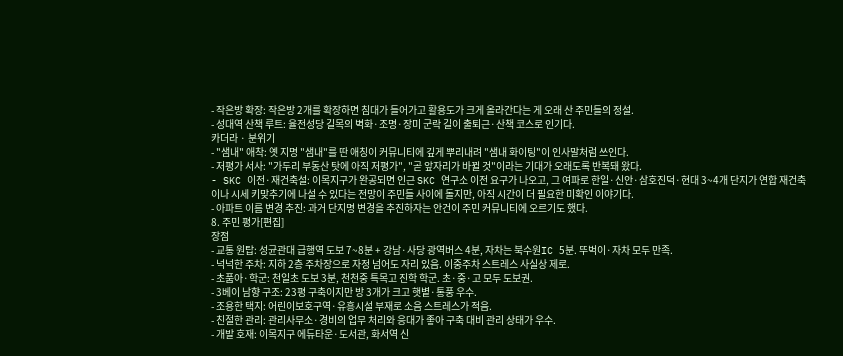- 작은방 확장: 작은방 2개를 확장하면 침대가 들어가고 활용도가 크게 올라간다는 게 오래 산 주민들의 정설.
- 성대역 산책 루트: 율전성당 길목의 벽화·조명·장미 군락 길이 출퇴근·산책 코스로 인기다.
카더라 · 분위기
- "샘내" 애착: 옛 지명 "샘내"를 딴 애칭이 커뮤니티에 깊게 뿌리내려 "샘내 화이팅"이 인사말처럼 쓰인다.
- 저평가 서사: "가두리 부동산 탓에 아직 저평가", "곧 앞자리가 바뀔 것"이라는 기대가 오래도록 반복돼 왔다.
- SKC 이전·재건축설: 이목지구가 완공되면 인근 SKC 연구소 이전 요구가 나오고, 그 여파로 한일·신안·삼호진덕·현대 3~4개 단지가 연합 재건축이나 시세 키맞추기에 나설 수 있다는 전망이 주민들 사이에 돌지만, 아직 시간이 더 필요한 미확인 이야기다.
- 아파트 이름 변경 추진: 과거 단지명 변경을 추진하자는 안건이 주민 커뮤니티에 오르기도 했다.
8. 주민 평가[편집]
장점
- 교통 원탑: 성균관대 급행역 도보 7~8분 + 강남·사당 광역버스 4분, 자차는 북수원IC 5분. 뚜벅이·자차 모두 만족.
- 넉넉한 주차: 지하 2층 주차장으로 자정 넘어도 자리 있음. 이중주차 스트레스 사실상 제로.
- 초품아·학군: 천일초 도보 3분, 천천중 특목고 진학 학군. 초·중·고 모두 도보권.
- 3베이 남향 구조: 23평 구축이지만 방 3개가 크고 햇볕·통풍 우수.
- 조용한 택지: 어린이보호구역·유흥시설 부재로 소음 스트레스가 적음.
- 친절한 관리: 관리사무소·경비의 업무 처리와 응대가 좋아 구축 대비 관리 상태가 우수.
- 개발 호재: 이목지구 에듀타운·도서관, 화서역 신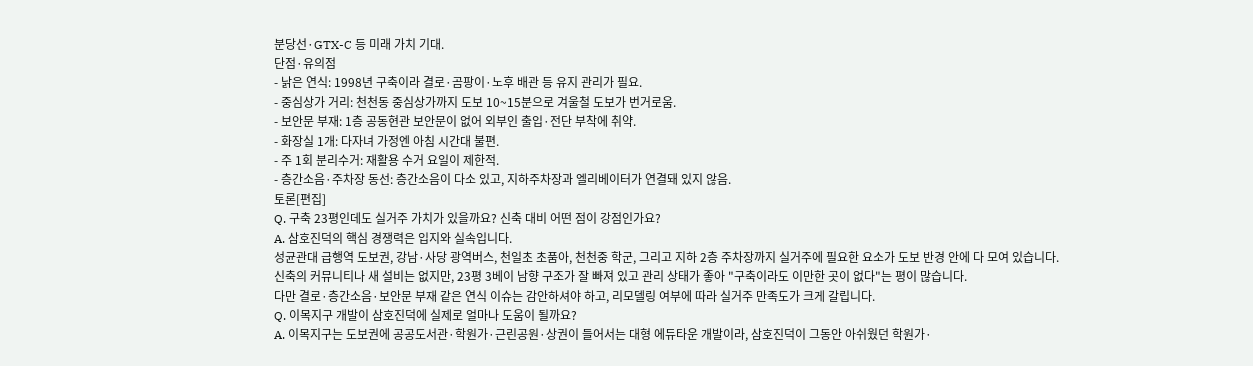분당선·GTX-C 등 미래 가치 기대.
단점·유의점
- 낡은 연식: 1998년 구축이라 결로·곰팡이·노후 배관 등 유지 관리가 필요.
- 중심상가 거리: 천천동 중심상가까지 도보 10~15분으로 겨울철 도보가 번거로움.
- 보안문 부재: 1층 공동현관 보안문이 없어 외부인 출입·전단 부착에 취약.
- 화장실 1개: 다자녀 가정엔 아침 시간대 불편.
- 주 1회 분리수거: 재활용 수거 요일이 제한적.
- 층간소음·주차장 동선: 층간소음이 다소 있고, 지하주차장과 엘리베이터가 연결돼 있지 않음.
토론[편집]
Q. 구축 23평인데도 실거주 가치가 있을까요? 신축 대비 어떤 점이 강점인가요?
A. 삼호진덕의 핵심 경쟁력은 입지와 실속입니다.
성균관대 급행역 도보권, 강남·사당 광역버스, 천일초 초품아, 천천중 학군, 그리고 지하 2층 주차장까지 실거주에 필요한 요소가 도보 반경 안에 다 모여 있습니다.
신축의 커뮤니티나 새 설비는 없지만, 23평 3베이 남향 구조가 잘 빠져 있고 관리 상태가 좋아 "구축이라도 이만한 곳이 없다"는 평이 많습니다.
다만 결로·층간소음·보안문 부재 같은 연식 이슈는 감안하셔야 하고, 리모델링 여부에 따라 실거주 만족도가 크게 갈립니다.
Q. 이목지구 개발이 삼호진덕에 실제로 얼마나 도움이 될까요?
A. 이목지구는 도보권에 공공도서관·학원가·근린공원·상권이 들어서는 대형 에듀타운 개발이라, 삼호진덕이 그동안 아쉬웠던 학원가·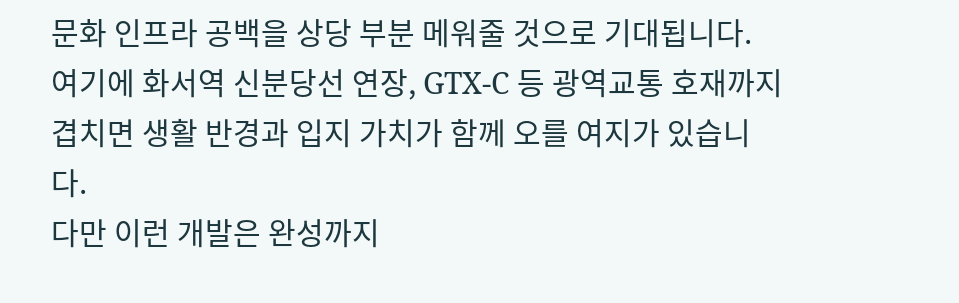문화 인프라 공백을 상당 부분 메워줄 것으로 기대됩니다.
여기에 화서역 신분당선 연장, GTX-C 등 광역교통 호재까지 겹치면 생활 반경과 입지 가치가 함께 오를 여지가 있습니다.
다만 이런 개발은 완성까지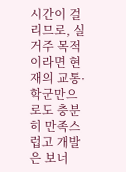시간이 걸리므로, 실거주 목적이라면 현재의 교통·학군만으로도 충분히 만족스럽고 개발은 보너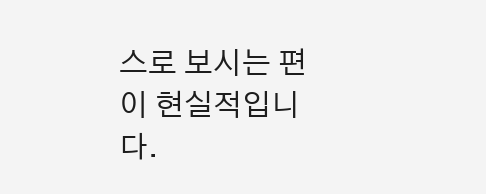스로 보시는 편이 현실적입니다.